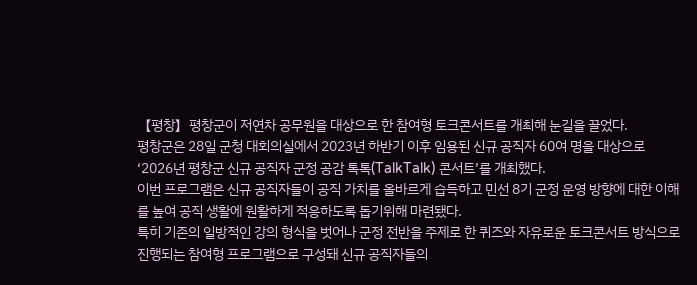【평창】평창군이 저연차 공무원을 대상으로 한 참여형 토크콘서트를 개최해 눈길을 끌었다.
평창군은 28일 군청 대회의실에서 2023년 하반기 이후 임용된 신규 공직자 60여 명을 대상으로 ‘2026년 평창군 신규 공직자 군정 공감 톡톡(TalkTalk) 콘서트’를 개최했다.
이번 프로그램은 신규 공직자들이 공직 가치를 올바르게 습득하고 민선 8기 군정 운영 방향에 대한 이해를 높여 공직 생활에 원활하게 적응하도록 돕기위해 마련됐다.
특히 기존의 일방적인 강의 형식을 벗어나 군정 전반을 주제로 한 퀴즈와 자유로운 토크콘서트 방식으로 진행되는 참여형 프로그램으로 구성돼 신규 공직자들의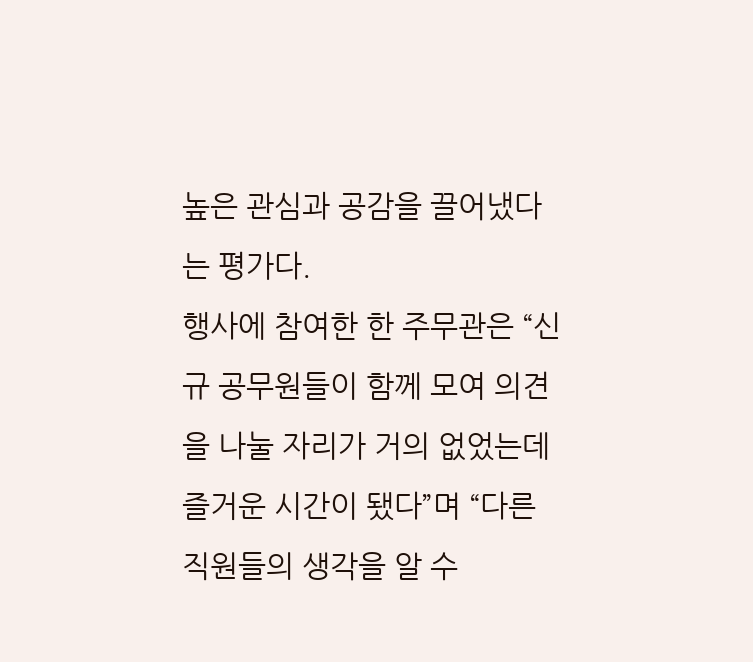높은 관심과 공감을 끌어냈다는 평가다.
행사에 참여한 한 주무관은 “신규 공무원들이 함께 모여 의견을 나눌 자리가 거의 없었는데 즐거운 시간이 됐다”며 “다른 직원들의 생각을 알 수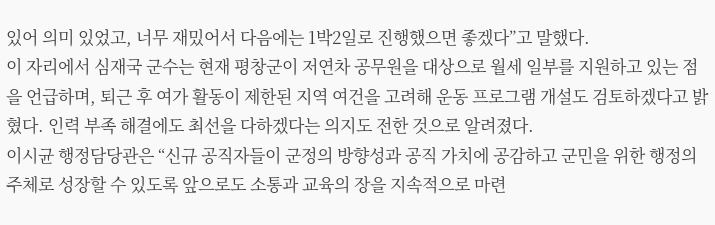있어 의미 있었고, 너무 재밌어서 다음에는 1박2일로 진행했으면 좋겠다”고 말했다.
이 자리에서 심재국 군수는 현재 평창군이 저연차 공무원을 대상으로 월세 일부를 지원하고 있는 점을 언급하며, 퇴근 후 여가 활동이 제한된 지역 여건을 고려해 운동 프로그램 개설도 검토하겠다고 밝혔다. 인력 부족 해결에도 최선을 다하겠다는 의지도 전한 것으로 알려졌다.
이시균 행정담당관은 “신규 공직자들이 군정의 방향성과 공직 가치에 공감하고 군민을 위한 행정의 주체로 성장할 수 있도록 앞으로도 소통과 교육의 장을 지속적으로 마련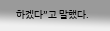하겠다”고 말했다.